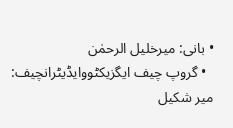• بانی: میرخلیل الرحمٰن
  • گروپ چیف ایگزیکٹووایڈیٹرانچیف: میر شکیل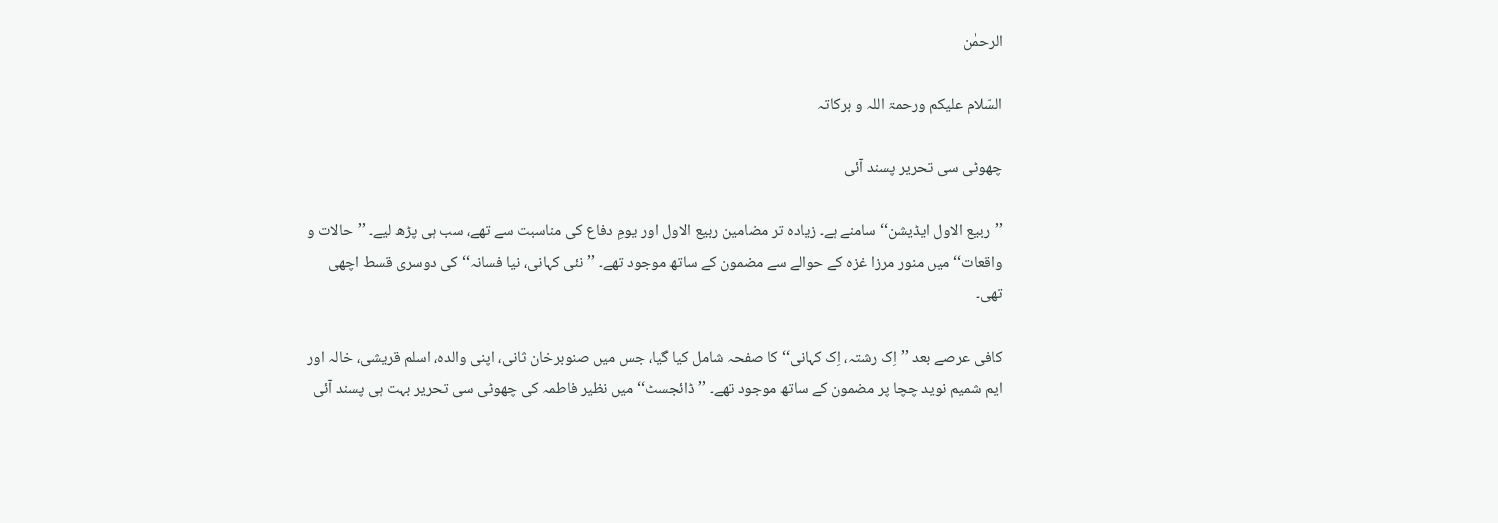الرحمٰن

السّلام علیکم ورحمۃ اللہ و برکاتہ

چھوٹی سی تحریر پسند آئی

’’ربیع الاول ایڈیشن‘‘ سامنے ہے۔ زیادہ تر مضامین ربیع الاول اور یومِ دفاع کی مناسبت سے تھے، سب ہی پڑھ لیے۔ ’’حالات و واقعات‘‘ میں منور مرزا غزہ کے حوالے سے مضمون کے ساتھ موجود تھے۔ ’’نئی کہانی، نیا فسانہ‘‘ کی دوسری قسط اچھی تھی۔

کافی عرصے بعد ’’اِک رشتہ، اِک کہانی‘‘ کا صفحہ شامل کیا گیا، جس میں صنوبرخان ثانی، اپنی والدہ، اسلم قریشی، خالہ اور ایم شمیم نوید چچا پر مضمون کے ساتھ موجود تھے۔ ’’ڈائجسٹ‘‘ میں نظیر فاطمہ کی چھوٹی سی تحریر بہت ہی پسند آئی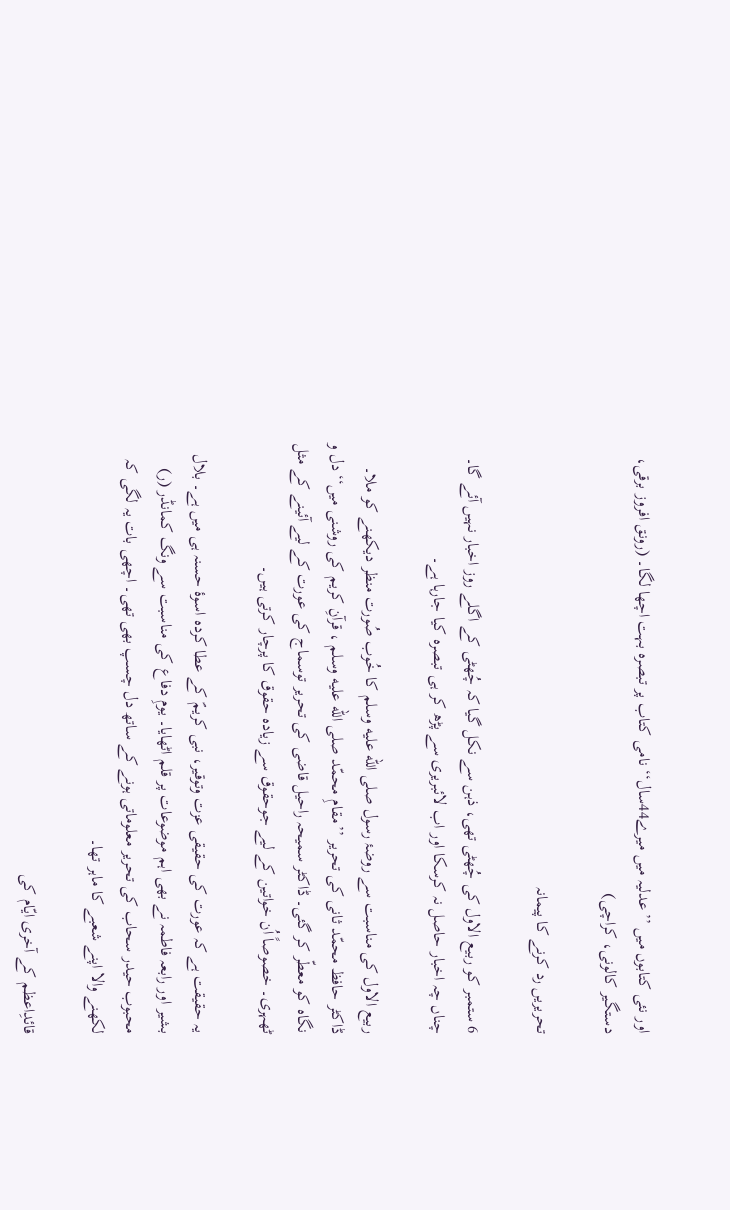اور نئی کتابوں میں ’’عدلیہ میں میرے44سال‘‘ نامی کتاب پر تبصرہ بہت اچھا لگا۔ (رونق افروز برقی، دستگیر کالونی، کراچی)

تحریریں رد کرنے کا پیمانہ

6 ستمبر کو ربیع الاول کی چُھٹی تھی، ذہن سے نکل گیا کہ چُھٹی کے اگلے روز اخبار نہیں آئے گا۔ چناں چہ اخبار حاصل نہ کرسکا اور اب لائبریری سے پڑھ کر ہی تبصرہ کیا جارہا ہے۔

ربیع الاول کی مناسبت سے روضۂ رسول صلى الله عليه وسلم کا خُوب صُورت منظر دیکھنے کو ملا۔ ڈاکٹر حافظ محمّد ثانی کی تحریر ’’مقامِ محمّد صلى الله عليه وسلم ، قرآنِ کریم کی روشنی میں‘‘ دل و نگاہ کو معطّر کر گئی۔ ڈاکٹر سمیحہ راحیل قاضی کی تحریر توسماج کی عورت کے لیے آئینے کے مثل ٹھہری۔ خصوصاً اُن خواتین کے لیے جوحقوق سے زیادہ حقوق کا پرچار کرتی ہیں۔

یہ حقیقت ہے کہ عورت کی حقیقی عزت وتوقیر، نبی کریمؐ کے عطا کردہ اسوۂ حسنہ ہی میں ہے۔ بلال بشیر اور رابعہ فاطمہ نے بھی اہم موضوعات پر قلم اٹھایا۔ یومِ دفاع کی مناسبت سے ونگ کمانڈر (ر) محبوب حیدر سحاب کی تحریر معلوماتی ہونے کے ساتھ دل چسپ بھی تھی۔ اچھی بات یہ لگی کہ لکھنے والا اپنے شعبے کا ماہر تھا۔

قائدِاعظم کے آخری ایّام کی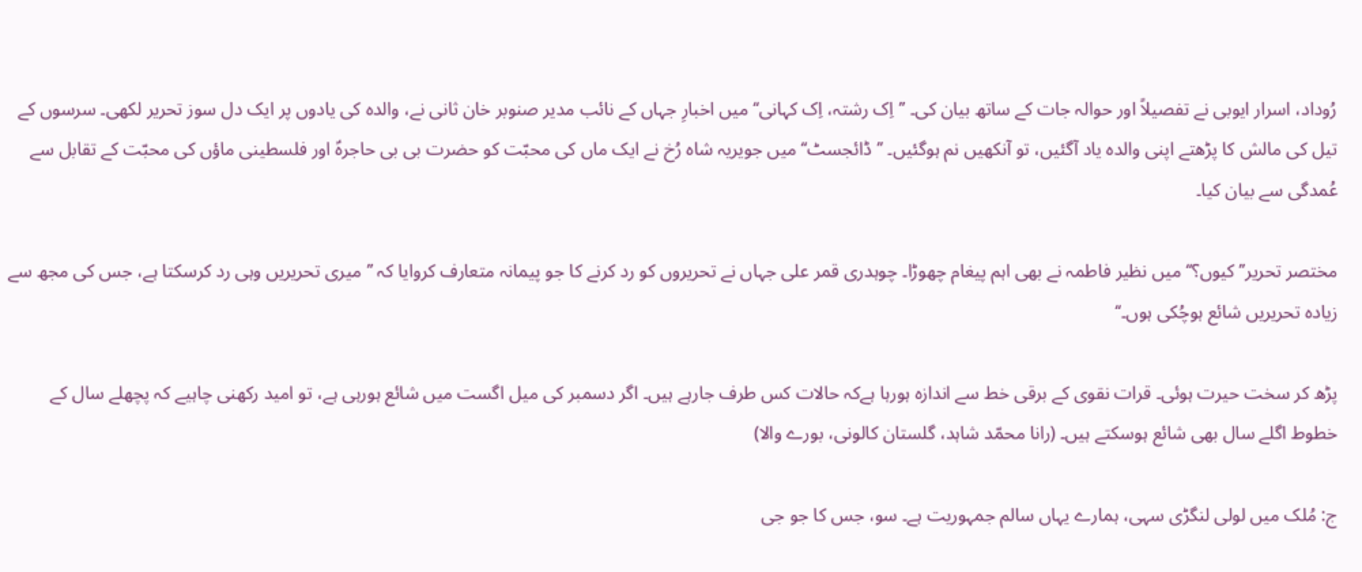رُوداد، اسرار ایوبی نے تفصیلاً اور حوالہ جات کے ساتھ بیان کی۔ ’’اِک رشتہ، اِک کہانی‘‘ میں اخبارِ جہاں کے نائب مدیر صنوبر خان ثانی نے، والدہ کی یادوں پر ایک دل سوز تحریر لکھی۔ سرسوں کے تیل کی مالش کا پڑھتے اپنی والدہ یاد آگئیں، تو آنکھیں نم ہوگئیں۔ ’’ڈائجسٹ‘‘ میں جویریہ شاہ رُخ نے ایک ماں کی محبّت کو حضرت بی بی حاجرہؑ اور فلسطینی ماؤں کی محبّت کے تقابل سے عُمدگی سے بیان کیا۔

مختصر تحریر’’کیوں؟‘‘ میں نظیر فاطمہ نے بھی اہم پیغام چھوڑا۔ چوہدری قمر علی جہاں نے تحریروں کو رد کرنے کا جو پیمانہ متعارف کروایا کہ ’’میری تحریریں وہی رد کرسکتا ہے، جس کی مجھ سے زیادہ تحریریں شائع ہوچُکی ہوں۔‘‘

پڑھ کر سخت حیرت ہوئی۔ قرات نقوی کے برقی خط سے اندازہ ہورہا ہےکہ حالات کس طرف جارہے ہیں۔ اگر دسمبر کی میل اگست میں شائع ہورہی ہے، تو امید رکھنی چاہیے کہ پچھلے سال کے خطوط اگلے سال بھی شائع ہوسکتے ہیں۔ (رانا محمّد شاہد، گلستان کالونی، بورے والا)

ج: مُلک میں لولی لنگڑی سہی، ہمارے یہاں سالم جمہوریت ہے۔ سو، جس کا جو جی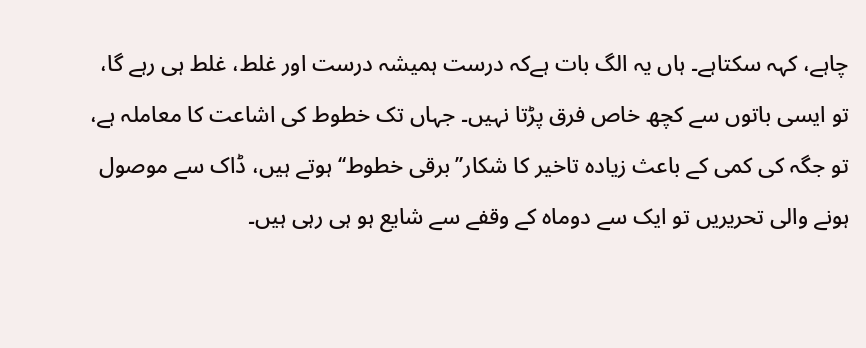چاہے، کہہ سکتاہے۔ ہاں یہ الگ بات ہےکہ درست ہمیشہ درست اور غلط، غلط ہی رہے گا، تو ایسی باتوں سے کچھ خاص فرق پڑتا نہیں۔ جہاں تک خطوط کی اشاعت کا معاملہ ہے، تو جگہ کی کمی کے باعث زیادہ تاخیر کا شکار’’برقی خطوط‘‘ ہوتے ہیں، ڈاک سے موصول ہونے والی تحریریں تو ایک سے دوماہ کے وقفے سے شایع ہو ہی رہی ہیں۔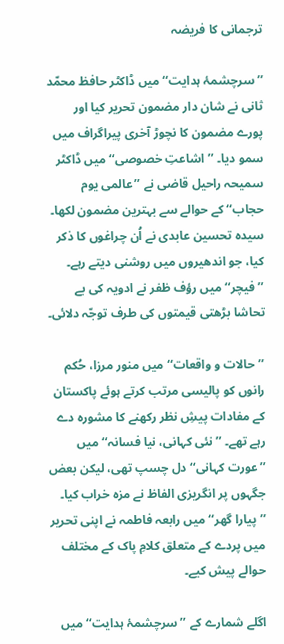ترجمانی کا فریضہ

’’سرچشمۂ ہدایت‘‘ میں ڈاکٹر حافظ محمّد ثانی نے شان دار مضمون تحریر کیا اور پورے مضمون کا نچوڑ آخری پیراگراف میں سمو دیا۔ ’’اشاعتِ خصوصی‘‘ میں ڈاکٹر سمیحہ راحیل قاضی نے ’’عالمی یوم حجاب‘‘ کے حوالے سے بہترین مضمون لکھا۔ سیدہ تحسین عابدی نے اُن چراغوں کا ذکر کیا، جو اندھیروں میں روشنی دیتے رہے۔ ’’فیچر‘‘ میں رؤف ظفر نے ادویہ کی بے تحاشا بڑھتی قیمتوں کی طرف توجّہ دلائی۔

’’حالات و واقعات‘‘ میں منور مرزا، حُکم رانوں کو پالیسی مرتب کرتے ہوئے پاکستان کے مفادات پیشِ نظر رکھنے کا مشورہ دے رہے تھے۔ ’’نئی کہانی، نیا فسانہ‘‘ میں ’’عورت کہانی‘‘ دل چسپ تھی، لیکن بعض جگہوں پر انگریزی الفاظ نے مزہ خراب کیا۔ ’’پیارا گھر‘‘ میں رابعہ فاطمہ نے اپنی تحریر میں پردے کے متعلق کلامِ پاک کے مختلف حوالے پیش کیے۔

اگلے شمارے کے ’’سرچشمۂ ہدایت‘‘ میں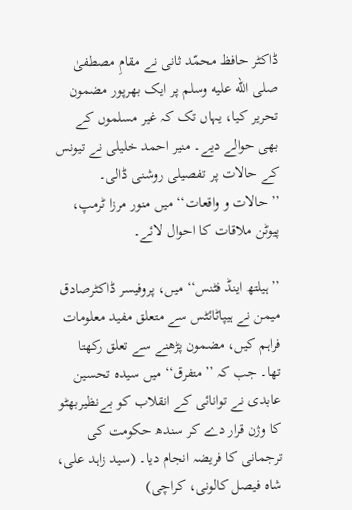ڈاکٹر حافظ محمّد ثانی نے مقامِ مصطفیٰ صلى الله عليه وسلم پر ایک بھرپور مضمون تحریر کیا، یہاں تک کہ غیر مسلموں کے بھی حوالے دیے۔ منیر احمد خلیلی نے تیونس کے حالات پر تفصیلی روشنی ڈالی۔ ’’حالات و واقعات‘‘ میں منور مرزا ٹرمپ، پیوٹن ملاقات کا احوال لائے۔

’’ہیلتھ اینڈ فٹنس‘‘ میں، پروفیسر ڈاکٹرصادق میمن نے ہیپاٹائٹس سے متعلق مفید معلومات فراہم کیں، مضمون پڑھنے سے تعلق رکھتا تھا۔ جب کہ ’’متفرق‘‘ میں سیدہ تحسین عابدی نے توانائی کے انقلاب کو بےنظیربھٹو کا وژن قرار دے کر سندھ حکومت کی ترجمانی کا فریضہ انجام دیا۔ (سید زاہد علی، شاہ فیصل کالونی، کراچی)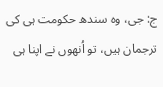ج: جی، وہ سندھ حکومت ہی کی ترجمان ہیں، تو اُنھوں نے اپنا ہی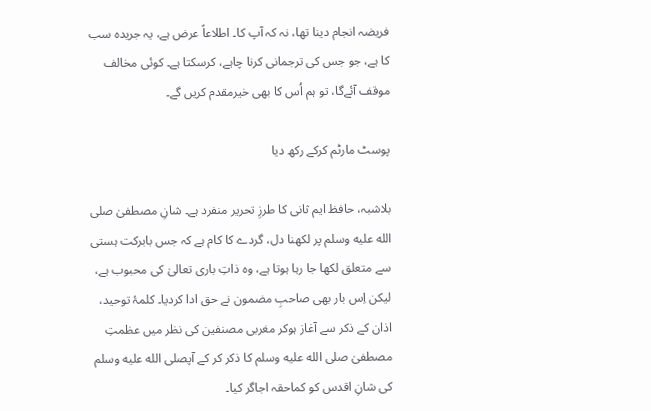فریضہ انجام دینا تھا، نہ کہ آپ کا۔ اطلاعاً عرض ہے، یہ جریدہ سب کا ہے، جو جس کی ترجمانی کرنا چاہے، کرسکتا ہے۔ کوئی مخالف موقف آئےگا، تو ہم اُس کا بھی خیرمقدم کریں گے۔

پوسٹ مارٹم کرکے رکھ دیا

بلاشبہ، حافظ ایم ثانی کا طرزِ تحریر منفرد ہے۔ شانِ مصطفیٰ صلى الله عليه وسلم پر لکھنا دل، گردے کا کام ہے کہ جس بابرکت ہستی سے متعلق لکھا جا رہا ہوتا ہے، وہ ذاتِ باری تعالیٰ کی محبوب ہے، لیکن اِس بار بھی صاحبِ مضمون نے حق ادا کردیا۔ کلمۂ توحید، اذان کے ذکر سے آغاز ہوکر مغربی مصنفین کی نظر میں عظمتِ مصطفیٰ صلى الله عليه وسلم کا ذکر کر کے آپصلى الله عليه وسلم کی شانِ اقدس کو کماحقہ اجاگر کیا۔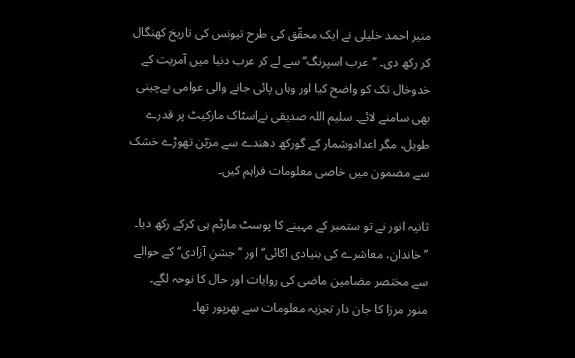منیر احمد خلیلی نے ایک محقّق کی طرح تیونس کی تاریخ کھنگال کر رکھ دی۔ ’’عرب اسپرنگ‘‘ سے لے کر عرب دنیا میں آمریت کے خدوخال تک کو واضح کیا اور وہاں پائی جانے والی عوامی بےچینی بھی سامنے لائے۔ سلیم اللہ صدیقی نےاسٹاک مارکیٹ پر قدرے طویل، مگر اعدادوشمار کے گورکھ دھندے سے مزیّن تھوڑے خشک سے مضمون میں خاصی معلومات فراہم کیں۔

ثانیہ انور نے تو ستمبر کے مہینے کا پوسٹ مارٹم ہی کرکے رکھ دیا۔ ’’خاندان، معاشرے کی بنیادی اکائی‘‘ اور ’’جشنِ آزادی‘‘ کے حوالے سے مختصر مضامین ماضی کی روایات اور حال کا نوحہ لگے۔ منور مرزا کا جان دار تجزیہ معلومات سے بھرپور تھا۔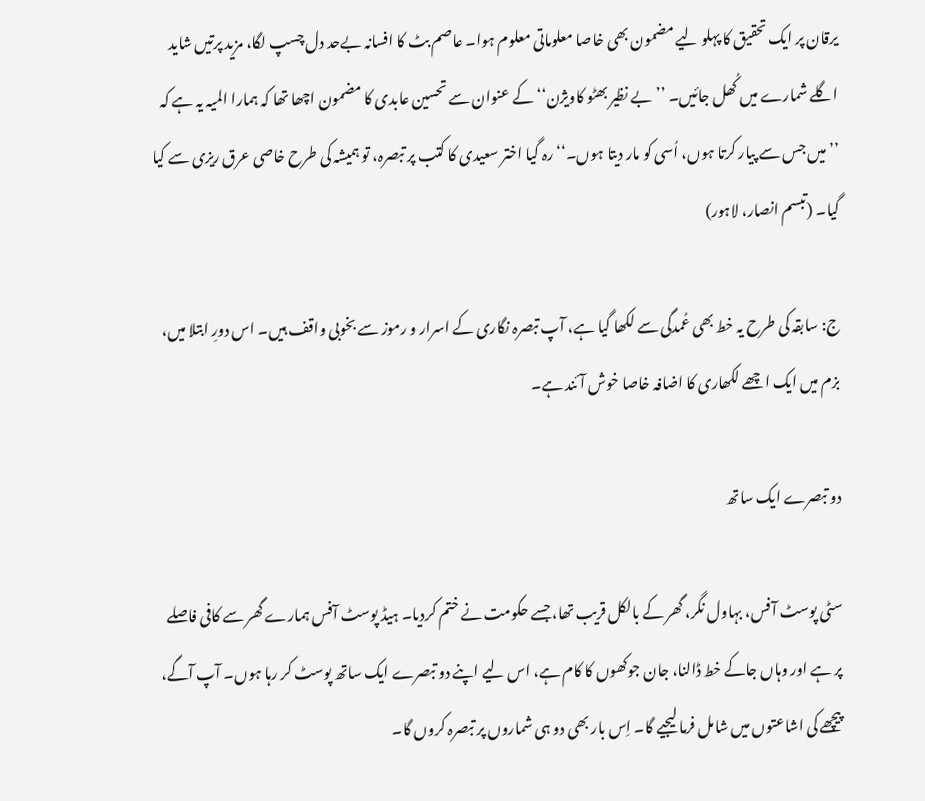یرقان پر ایک تحقیق کا پہلو لیے مضمون بھی خاصا معلوماتی معلوم ہوا۔ عاصم بٹ کا افسانہ بےحد دل چسپ لگا، مزید پرتیں شاید اگلے شمارے میں کُھل جائیں۔ ’’بے نظیر بھٹو کاویژن‘‘ کے عنوان سے تحسین عابدی کا مضمون اچھا تھا کہ ہمارا المیہ یہ ہے کہ ’’میں جس سے پیار کرتا ہوں، اُسی کو مار دیتا ہوں۔‘‘ رہ گیا اختر سعیدی کا کتب پر تبصرہ، تو ہمیشہ کی طرح خاصی عرق ریزی سے کیا گیا۔ (تبسم انصار، لاہور)

ج: سابقہ کی طرح یہ خط بھی عُمدگی سے لکھا گیا ہے، آپ تبصرہ نگاری کے اسرار و رموز سے بخوبی واقف ہیں۔ اس دورِ ابتلا میں، بزم میں ایک اچھے لکھاری کا اضافہ خاصا خوش آئند ہے۔

دو تبصرے ایک ساتھ

سٹی پوسٹ آفس، بہاول نگر، گھر کے بالکل قریب تھا، جسے حکومت نے ختم کردیا۔ ہیڈ پوسٹ آفس ہمارے گھر سے کافی فاصلے پر ہے اور وہاں جاکے خط ڈالنا، جان جوکھوں کا کام ہے، اس لیے اپنے دو تبصرے ایک ساتھ پوسٹ کر رہا ہوں۔ آپ آگے، پیچھے کی اشاعتوں میں شامل فرما لیجیے گا۔ اِس بار بھی دو ہی شماروں پر تبصرہ کروں گا۔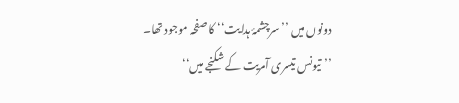دونوں میں ’’سرچشمۂ ہدایت‘‘ کا صفحہ موجود تھا۔ ’’تیونس تیسری آمریت کے شکنجے میں‘‘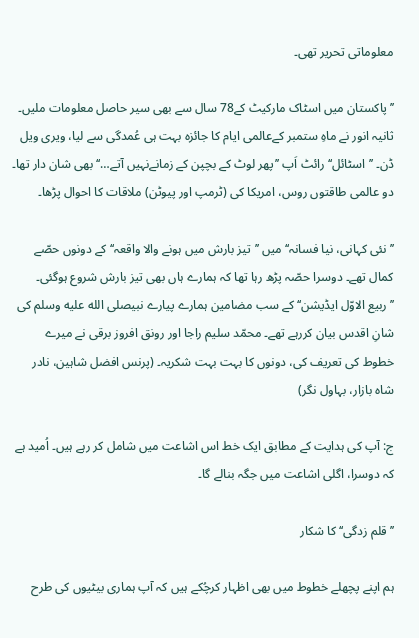معلوماتی تحریر تھی۔

’’پاکستان میں اسٹاک مارکیٹ کے78 سال سے بھی سیر حاصل معلومات ملیں۔ ثانیہ انور نے ماہِ ستمبر کےعالمی ایام کا جائزہ بہت ہی عُمدگی سے لیا، ویری ویل ڈن۔ ’’اسٹائل‘‘ رائٹ اَپ ’’پھر لوٹ کے بچپن کے زمانےنہیں آتے…‘‘ بھی شان دار تھا۔ دو عالمی طاقتوں روس، امریکا کی (ٹرمپ اور پیوٹن) ملاقات کا احوال پڑھا۔

’’نئی کہانی، نیا فسانہ‘‘ میں ’’تیز بارش میں ہونے والا واقعہ‘‘ کے دونوں حصّے کمال تھے۔ دوسرا حصّہ پڑھ رہا تھا کہ ہمارے ہاں بھی تیز بارش شروع ہوگئی۔ ’’ربیع الاوّل ایڈیشن‘‘ کے سب مضامین ہمارے پیارے نبیصلى الله عليه وسلم کی شانِ اقدس بیان کررہے تھے۔ محمّد سلیم راجا اور رونق افروز برقی نے میرے خطوط کی تعریف کی، دونوں کا بہت بہت شکریہ۔ (پرنس افضل شاہین، نادر شاہ بازار، بہاول نگر)

ج: آپ کی ہدایت کے مطابق ایک خط اس اشاعت میں شامل کر رہے ہیں۔ اُمید ہے کہ دوسرا، اگلی اشاعت میں جگہ بنالے گا۔

’’قلم زدگی‘‘ کا شکار

ہم اپنے پچھلے خطوط میں بھی اظہار کرچُکے ہیں کہ آپ ہماری بیٹیوں کی طرح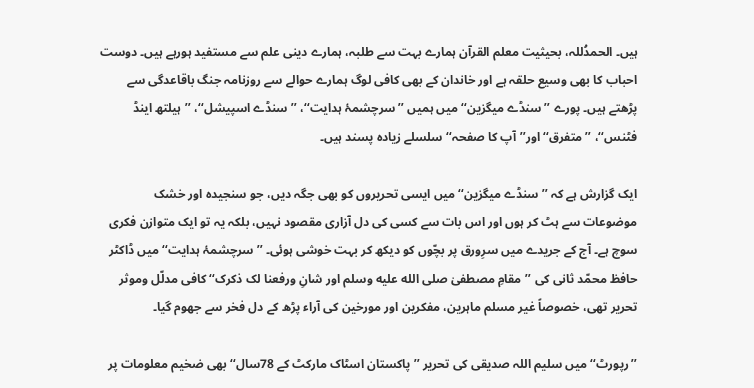ہیں۔ الحمدُللہ، بحیثیت معلم القرآن ہمارے بہت سے طلبہ، ہمارے دینی علم سے مستفید ہورہے ہیں۔ دوست احباب کا بھی وسیع حلقہ ہے اور خاندان کے بھی کافی لوگ ہمارے حوالے سے روزنامہ جنگ باقاعدگی سے پڑھتے ہیں۔ پورے ’’سنڈے میگزین‘‘ میں ہمیں ’’سرچشمۂ ہدایت‘‘، ’’سنڈے اسپیشل‘‘، ’’ہیلتھ اینڈ فٹنس‘‘، ’’متفرق‘‘ اور’’آپ کا صفحہ‘‘ سلسلے زیادہ پسند ہیں۔

ایک گزارش ہے کہ ’’سنڈے میگزین‘‘ میں ایسی تحریروں کو بھی جگہ دیں، جو سنجیدہ اور خشک موضوعات سے ہٹ کر ہوں اور اس بات سے کسی کی دل آزاری مقصود نہیں، بلکہ یہ تو ایک متوازن فکری سوچ ہے۔ آج کے جریدے میں سرِورق پر بچّوں کو دیکھ کر بہت خوشی ہوئی۔ ’’سرچشمۂ ہدایت‘‘ میں ڈاکٹر حافظ محمّد ثانی کی ’’مقامِ مصطفیٰ صلى الله عليه وسلم اور شانِ ورفعنا لک ذکرک‘‘ کافی مدلّل وموثر تحریر تھی، خصوصاً غیر مسلم ماہرین، مفکرین اور مورخین کی آراء پڑھ کے دل فخر سے جھوم گیا۔

’’رپورٹ‘‘ میں سلیم اللہ صدیقی کی تحریر ’’پاکستان اسٹاک مارکٹ کے 78سال‘‘ بھی ضخیم معلومات پر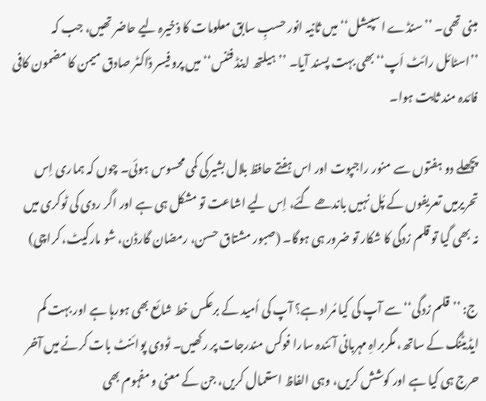مبنی تھی۔ ’’سنڈے اسپیشل‘‘ میں ثانیہ انور حسبِ سابق معلومات کا ذخیرہ لیے حاضر تھیں، جب کہ ’’اسٹائل رائٹ اَپ‘‘ بھی بہت پسند آیا۔ ’’ہیلتھ اینڈ فٹنس‘‘ میں پروفیسر ڈاکٹر صادق میمن کا مضمون کافی فائدہ مند ثابت ہوا۔

پچھلے دو ہفتوں سے منور راجپوت اور اس ہفتے حافظ بلال بشیرکی کمی محسوس ہوئی۔ چوں کہ ہماری اِس تحریرمیں تعریفوں کے پُل نہیں باندھے گئے، اِس لیے اشاعت تو مشکل ہی ہے اور اگر ردی کی ٹوکری میں نہ بھی گیا تو قلم زدگی کا شکار تو ضرور ہی ہوگا۔ (صبور مشتاق حسن، رمضان گارڈن، شو مارکیٹ، کراچی)

ج: ’’قلم زدگی‘‘ سے آپ کی کیا مُراد ہے؟ آپ کی اُمید کے برعکس خط شائع بھی ہورہا ہے اور بہت کم ایڈیٹنگ کے ساتھ، مگربراہِ مہربانی آئندہ سارا فوکس مندرجات پر رکھیں۔ ٹودی پوائنٹ بات کرنے میں آخر حرج ہی کیا ہے اور کوشش کریں، وہی الفاظ استعمال کریں، جن کے معنی و مفہوم بھی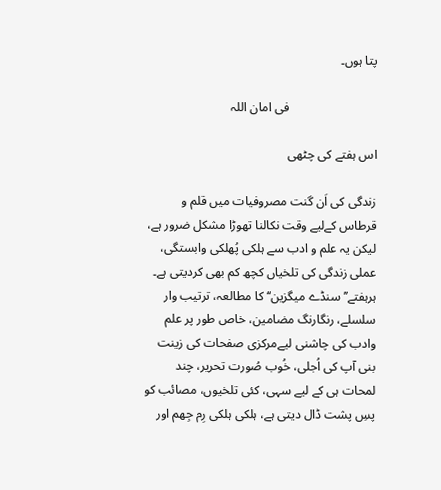پتا ہوں۔

                            فی امان اللہ

اس ہفتے کی چٹھی

زندگی کی اَن گنت مصروفیات میں قلم و قرطاس کےلیے وقت نکالنا تھوڑا مشکل ضرور ہے، لیکن یہ علم و ادب سے ہلکی پُھلکی وابستگی، عملی زندگی کی تلخیاں کچھ کم بھی کردیتی ہے۔ ہرہفتے’’سنڈے میگزین‘‘ کا مطالعہ، ترتیب وار سلسلے، رنگارنگ مضامین، خاص طور پر علم وادب کی چاشنی لیےمرکزی صفحات کی زینت بنی آپ کی اُجلی، خُوب صُورت تحریر، چند لمحات ہی کے لیے سہی، کئی تلخیوں، مصائب کو پسِ پشت ڈال دیتی ہے، ہلکی ہلکی رِم جِھم اور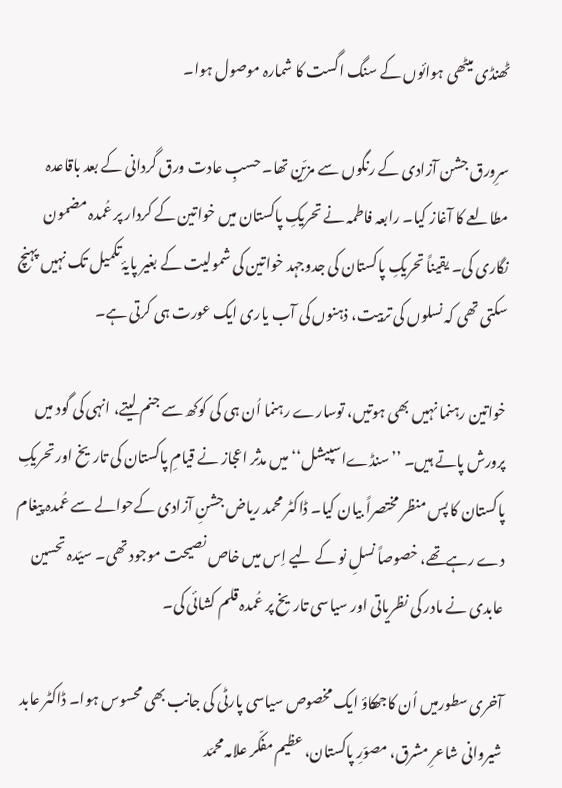ٹھنڈی میٹھی ہوائوں کے سنگ اگست کا شمارہ موصول ہوا۔

سرِورق جشن آزادی کے رنگوں سے مزیّن تھا۔ حسبِ عادت ورق گردانی کے بعد باقاعدہ مطالعے کا آغاز کیا۔ رابعہ فاطمہ نے تحریکِ پاکستان میں خواتین کے کردار پر عُمدہ مضمون نگاری کی۔ یقیناً تحریکِ پاکستان کی جدوجہد خواتین کی شمولیت کے بغیر پایۂ تکمیل تک نہیں پہنچ سکتی تھی کہ نسلوں کی تربیت، ذہنوں کی آب یاری ایک عورت ہی کرتی ہے۔

خواتین رہنما نہیں بھی ہوتیں، توسارے رہنما اُن ہی کی کوکھ سے جنم لیتے، انہی کی گود میں پرورش پاتے ہیں۔ ’’سنڈےاسپیشل‘‘ میں مدثر اعجاز نے قیامِ پاکستان کی تاریخ اور تحریکِ پاکستان کا پس منظر مختصراً بیان کیا۔ ڈاکٹر محمد ریاض جشنِ آزادی کےحوالے سے عُمدہ پیغام دے رہےتھے، خصوصاً نسلِ نو کے لیے اِس میں خاص نصیحت موجود تھی۔ سیّدہ تحسین عابدی نے مادر کی نظریاتی اور سیاسی تاریخ پر عُمدہ قلم کشائی کی۔

آخری سطورمیں اُن کاجھکاؤ ایک مخصوص سیاسی پارٹی کی جانب بھی محسوس ہوا۔ ڈاکٹر عابد شیروانی شاعرِ مشرق، مصوّرِ پاکستان، عظیم مفکّر علامہ محمّد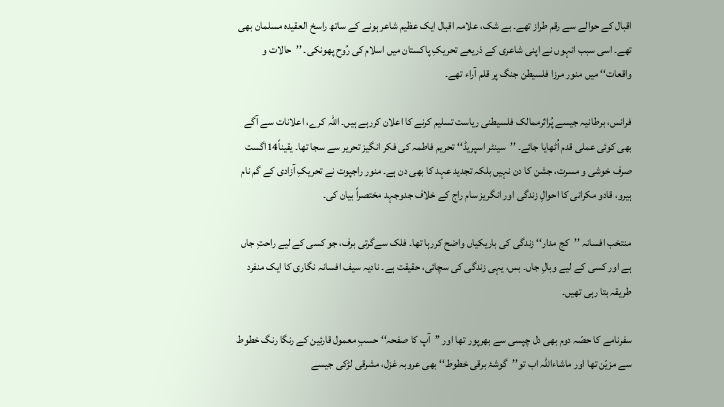اقبال کے حوالے سے رقم طراز تھے۔ بے شک، علامہ اقبال ایک عظیم شاعر ہونے کے ساتھ راسخ العقیدہ مسلمان بھی تھے۔ اسی سبب انہوں نے اپنی شاعری کے ذریعے تحریکِ پاکستان میں اسلام کی رُوح پھونکی۔ ’’حالات و واقعات‘‘ میں منور مرزا فلسیطن جنگ پر قلم آراء تھے۔

فرانس، برطانیہ جیسے پُراثرممالک فلسیطنی ریاست تسلیم کرنے کا اعلان کررہے ہیں۔ اللہ کرے، اعلانات سے آگے بھی کوئی عملی قدم اُٹھایا جائے۔ ’’سینٹر اسپریڈ‘‘ تحریم فاطمہ کی فکر انگیز تحریر سے سجا تھا۔ یقیناً14اگست صرف خوشی و مسرت، جشن کا دن نہیں بلکہ تجدید عہد کا بھی دن ہے۔ منور راجپوت نے تحریکِ آزادی کے گم نام ہیرو، قادو مکرانی کا احوالِ زندگی اور انگریز سام راج کے خلاف جدوجہد مختصراً بیان کی۔

منتخب افسانہ ’’کج مدار‘‘ زندگی کی باریکیاں واضح کررہا تھا۔ فلک سےگرتی برف، جو کسی کے لیے راحتِ جاں ہے اور کسی کے لیے وبالِ جاں۔ بس، یہی زندگی کی سچائی، حقیقت ہے۔ نادیہ سیف افسانہ نگاری کا ایک منفرد طریقہ بتا رہی تھیں۔

سفرنامے کا حصّہ دوم بھی دل چپسی سے بھرپور تھا اور ’’آپ کا صفحہ‘‘ حسبِ معمول قارئین کے رنگا رنگ خطوط سے مزیّن تھا اور ماشاءاللہ اب تو’’گوشۂ برقی خطوط‘‘ بھی عروبہ غزل، مشرقی لڑکی جیسے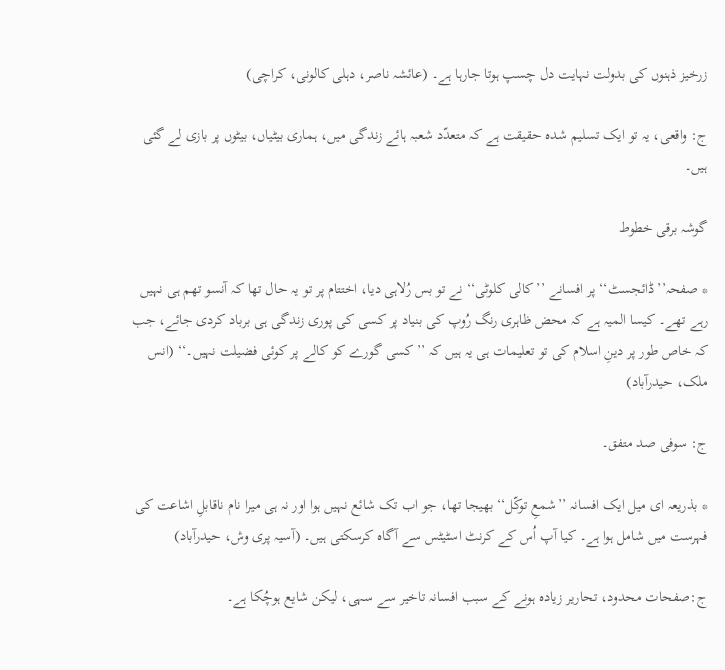زرخیز ذہنوں کی بدولت نہایت دل چسپ ہوتا جارہا ہے۔ (عائشہ ناصر، دہلی کالونی، کراچی)

ج: واقعی، یہ تو ایک تسلیم شدہ حقیقت ہے کہ متعدّد شعبہ ہائے زندگی میں، ہماری بیٹیاں، بیٹوں پر بازی لے گئی ہیں۔

گوشہ برقی خطوط

* صفحہ’’ڈائجسٹ‘‘ پر افسانے ’’کالی کلوٹی‘‘ نے تو بس رُلاہی دیا، اختتام پر تو یہ حال تھا کہ آنسو تھم ہی نہیں رہے تھے۔ کیسا المیہ ہے کہ محض ظاہری رنگ رُوپ کی بنیاد پر کسی کی پوری زندگی ہی برباد کردی جائے، جب کہ خاص طور پر دینِ اسلام کی تو تعلیمات ہی یہ ہیں کہ ’’کسی گورے کو کالے پر کوئی فضیلت نہیں۔‘‘ (انس ملک، حیدرآباد)

ج: سوفی صد متفق۔

* بذریعہ ای میل ایک افسانہ ’’شمعِ توکّل‘‘ بھیجا تھا، جو اب تک شائع نہیں ہوا اور نہ ہی میرا نام ناقابلِ اشاعت کی فہرست میں شامل ہوا ہے۔ کیا آپ اُس کے کرنٹ اسٹیٹس سے آگاہ کرسکتی ہیں۔ (آسیہ پری وش، حیدرآباد)

ج:صفحات محدود، تحاریر زیادہ ہونے کے سبب افسانہ تاخیر سے سہی، لیکن شایع ہوچُکا ہے۔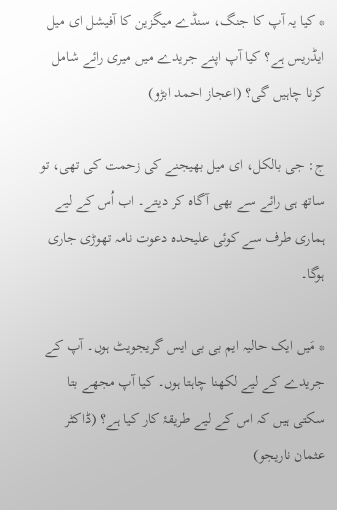* کیا یہ آپ کا جنگ، سنڈے میگزین کا آفیشل ای میل ایڈریس ہے؟ کیا آپ اپنے جریدے میں میری رائے شامل کرنا چاہیں گی؟ (اعجاز احمد ابڑو)

ج: جی بالکل، ای میل بھیجنے کی زحمت کی تھی، تو ساتھ ہی رائے سے بھی آگاہ کر دیتے۔ اب اُس کے لیے ہماری طرف سے کوئی علیحدہ دعوت نامہ تھوڑی جاری ہوگا۔

* مَیں ایک حالیہ ایم بی بی ایس گریجویٹ ہوں۔ آپ کے جریدے کے لیے لکھنا چاہتا ہوں۔ کیا آپ مجھے بتا سکتی ہیں کہ اس کے لیے طریقۂ کار کیا ہے؟ (ڈاکٹر عثمان ناریجو)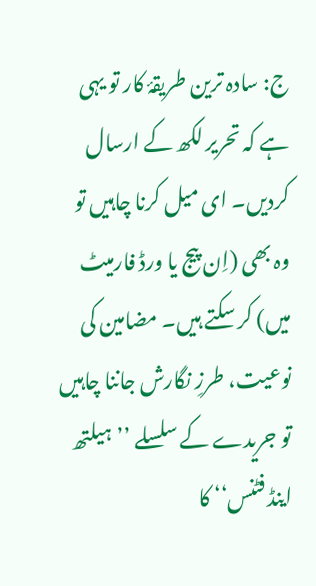ج: سادہ ترین طریقۂ کار تو یہی ہے کہ تحریر لکھ کے ارسال کردیں۔ ای میل کرنا چاہیں تو وہ بھی (اِن پیج یا ورڈ فارمیٹ میں) کر سکتے ہیں۔ مضامین کی نوعیت، طرزِ نگارش جاننا چاہیں تو جریدے کے سلسلے ’’ہیلتھ اینڈ فٹنس‘‘ کا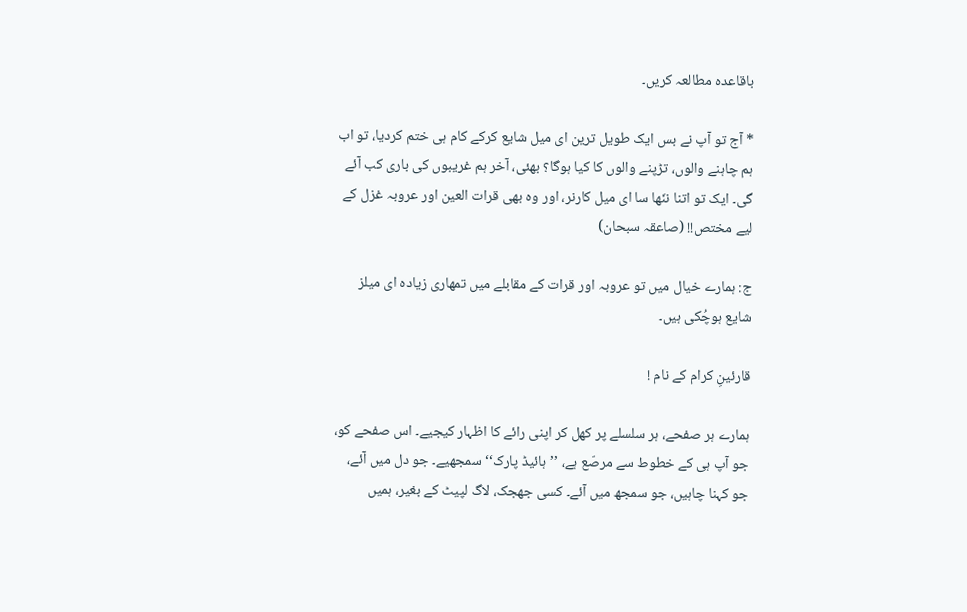باقاعدہ مطالعہ کریں۔

* آج تو آپ نے بس ایک طویل ترین ای میل شایع کرکے کام ہی ختم کردیا، تو اب ہم چاہنے والوں، تڑپنے والوں کا کیا ہوگا؟ بھئی، آخر ہم غریبوں کی باری کب آئے گی۔ ایک تو اتنا ننّھا سا ای میل کارنر، اور وہ بھی قرات العین اور عروبہ غزل کے لیے مختص!! (صاعقہ سبحان)

ج: ہمارے خیال میں تو عروبہ اور قرات کے مقابلے میں تمھاری زیادہ ای میلز شایع ہوچُکی ہیں۔

قارئینِ کرام کے نام !

ہمارے ہر صفحے، ہر سلسلے پر کھل کر اپنی رائے کا اظہار کیجیے۔ اس صفحے کو، جو آپ ہی کے خطوط سے مرصّع ہے، ’’ہائیڈ پارک‘‘ سمجھیے۔ جو دل میں آئے، جو کہنا چاہیں، جو سمجھ میں آئے۔ کسی جھجک، لاگ لپیٹ کے بغیر، ہمیں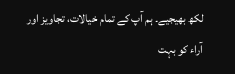لکھ بھیجیے۔ ہم آپ کے تمام خیالات، تجاویز اور آراء کو بہت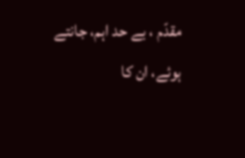مقدّم ، بے حد اہم، جانتے ہوئے، ان کا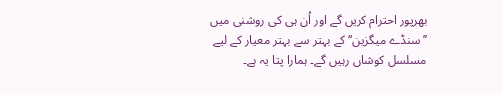بھرپور احترام کریں گے اور اُن ہی کی روشنی میں ’’سنڈے میگزین‘‘ کے بہتر سے بہتر معیار کے لیے مسلسل کوشاں رہیں گے۔ ہمارا پتا یہ ہے۔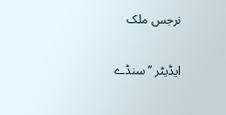نرجس ملک

ایڈیٹر ’’ سنڈے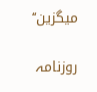میگزین‘‘

روزنامہ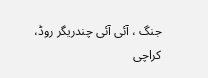جنگ ، آئی آئی چندریگر روڈ، کراچی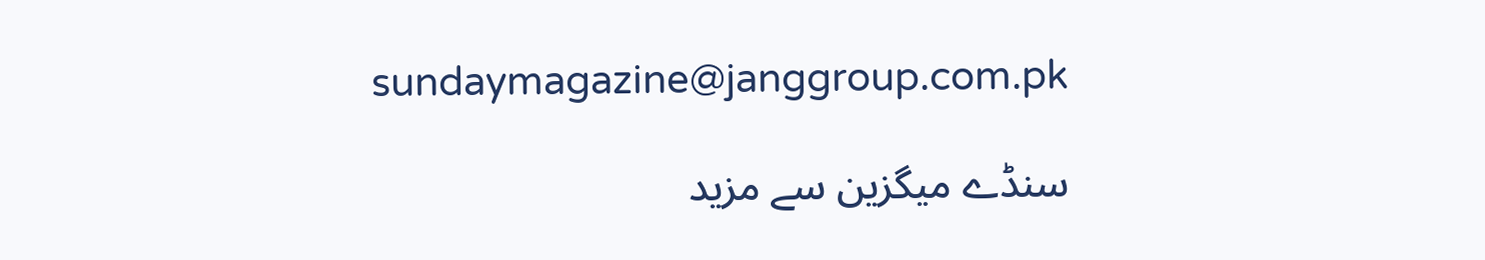sundaymagazine@janggroup.com.pk

سنڈے میگزین سے مزید